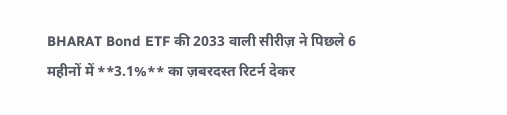BHARAT Bond ETF की 2033 वाली सीरीज़ ने पिछले 6 महीनों में **3.1%** का ज़बरदस्त रिटर्न देकर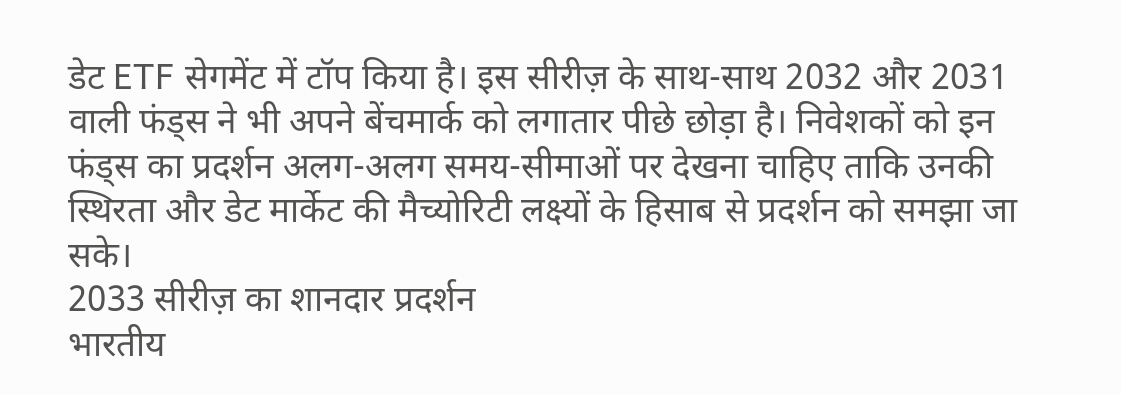डेट ETF सेगमेंट में टॉप किया है। इस सीरीज़ के साथ-साथ 2032 और 2031 वाली फंड्स ने भी अपने बेंचमार्क को लगातार पीछे छोड़ा है। निवेशकों को इन फंड्स का प्रदर्शन अलग-अलग समय-सीमाओं पर देखना चाहिए ताकि उनकी स्थिरता और डेट मार्केट की मैच्योरिटी लक्ष्यों के हिसाब से प्रदर्शन को समझा जा सके।
2033 सीरीज़ का शानदार प्रदर्शन
भारतीय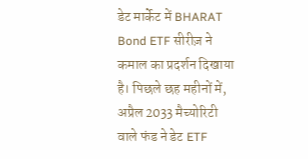डेट मार्केट में BHARAT Bond ETF सीरीज़ ने कमाल का प्रदर्शन दिखाया है। पिछले छह महीनों में, अप्रैल 2033 मैच्योरिटी वाले फंड ने डेट ETF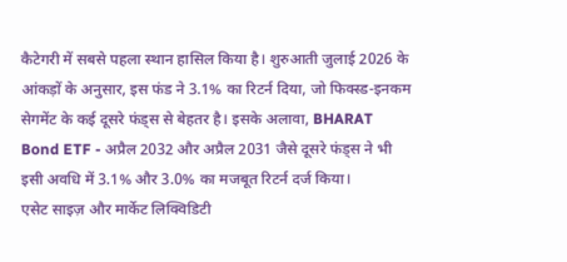कैटेगरी में सबसे पहला स्थान हासिल किया है। शुरुआती जुलाई 2026 के आंकड़ों के अनुसार, इस फंड ने 3.1% का रिटर्न दिया, जो फिक्स्ड-इनकम सेगमेंट के कई दूसरे फंड्स से बेहतर है। इसके अलावा, BHARAT Bond ETF - अप्रैल 2032 और अप्रैल 2031 जैसे दूसरे फंड्स ने भी इसी अवधि में 3.1% और 3.0% का मजबूत रिटर्न दर्ज किया।
एसेट साइज़ और मार्केट लिक्विडिटी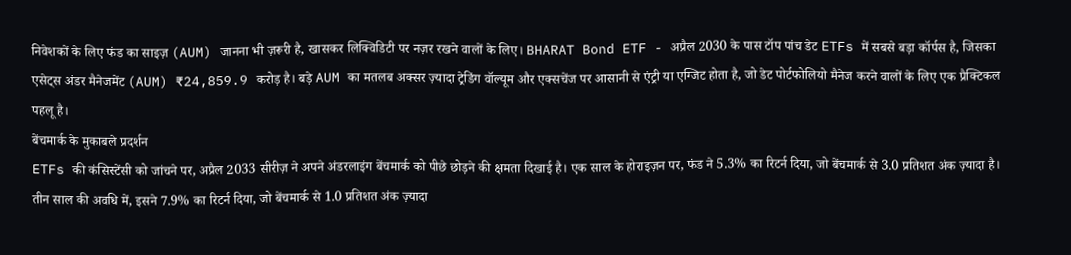निवेशकों के लिए फंड का साइज़ (AUM) जानना भी ज़रूरी है, खासकर लिक्विडिटी पर नज़र रखने वालों के लिए। BHARAT Bond ETF - अप्रैल 2030 के पास टॉप पांच डेट ETFs में सबसे बड़ा कॉर्पस है, जिसका एसेट्स अंडर मैनेजमेंट (AUM) ₹24,859.9 करोड़ है। बड़े AUM का मतलब अक्सर ज़्यादा ट्रेडिंग वॉल्यूम और एक्सचेंज पर आसानी से एंट्री या एग्जिट होता है, जो डेट पोर्टफोलियो मैनेज करने वालों के लिए एक प्रैक्टिकल पहलू है।
बेंचमार्क के मुकाबले प्रदर्शन
ETFs की कंसिस्टेंसी को जांचने पर, अप्रैल 2033 सीरीज़ ने अपने अंडरलाइंग बेंचमार्क को पीछे छोड़ने की क्षमता दिखाई है। एक साल के होराइज़न पर, फंड ने 5.3% का रिटर्न दिया, जो बेंचमार्क से 3.0 प्रतिशत अंक ज़्यादा है। तीन साल की अवधि में, इसने 7.9% का रिटर्न दिया, जो बेंचमार्क से 1.0 प्रतिशत अंक ज़्यादा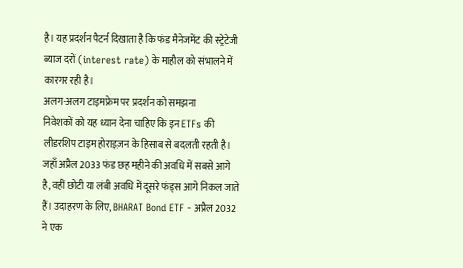है। यह प्रदर्शन पैटर्न दिखाता है कि फंड मैनेजमेंट की स्ट्रेटेजी ब्याज दरों (interest rate) के माहौल को संभालने में कारगर रही है।
अलग-अलग टाइमफ्रेम पर प्रदर्शन को समझना
निवेशकों को यह ध्यान देना चाहिए कि इन ETFs की लीडरशिप टाइम होराइज़न के हिसाब से बदलती रहती है। जहाँ अप्रैल 2033 फंड छह महीने की अवधि में सबसे आगे है, वहीं छोटी या लंबी अवधि में दूसरे फंड्स आगे निकल जाते हैं। उदाहरण के लिए, BHARAT Bond ETF - अप्रैल 2032 ने एक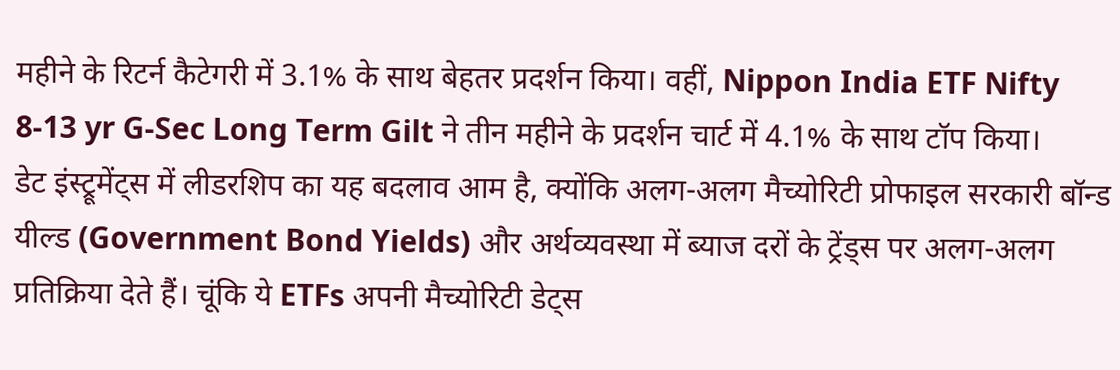महीने के रिटर्न कैटेगरी में 3.1% के साथ बेहतर प्रदर्शन किया। वहीं, Nippon India ETF Nifty 8-13 yr G-Sec Long Term Gilt ने तीन महीने के प्रदर्शन चार्ट में 4.1% के साथ टॉप किया।
डेट इंस्ट्रूमेंट्स में लीडरशिप का यह बदलाव आम है, क्योंकि अलग-अलग मैच्योरिटी प्रोफाइल सरकारी बॉन्ड यील्ड (Government Bond Yields) और अर्थव्यवस्था में ब्याज दरों के ट्रेंड्स पर अलग-अलग प्रतिक्रिया देते हैं। चूंकि ये ETFs अपनी मैच्योरिटी डेट्स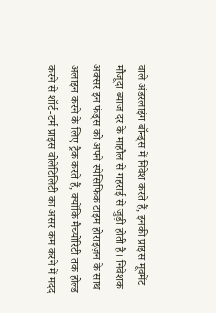वाले अंडरलाइंग बॉन्ड्स में निवेश करते हैं, इनकी प्राइस मूवमेंट मौजूदा ब्याज दर के माहौल से गहराई से जुड़ी होती है। निवेशक अक्सर इन फंड्स को अपने स्पेसिफिक टाइम होराइज़न के साथ अलाइन करने के लिए ट्रैक करते हैं, क्योंकि मैच्योरिटी तक होल्ड करने से शॉर्ट-टर्म प्राइस वोलेटिलिटी का असर कम करने में मदद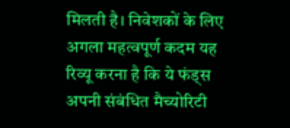मिलती है। निवेशकों के लिए अगला महत्वपूर्ण कदम यह रिव्यू करना है कि ये फंड्स अपनी संबंधित मैच्योरिटी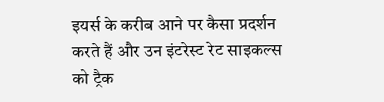इयर्स के करीब आने पर कैसा प्रदर्शन करते हैं और उन इंटरेस्ट रेट साइकल्स को ट्रैक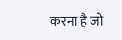करना है जो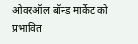ओवरऑल बॉन्ड मार्केट को प्रभावित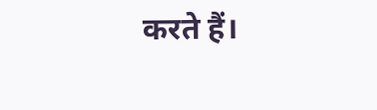करते हैं।